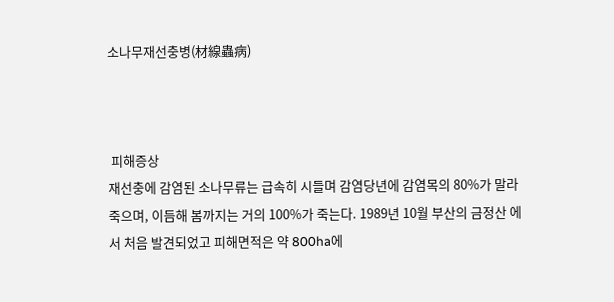소나무재선충병(材線蟲病)



 피해증상
재선충에 감염된 소나무류는 급속히 시들며 감염당년에 감염목의 80%가 말라 죽으며, 이듬해 봄까지는 거의 100%가 죽는다. 1989년 10월 부산의 금정산 에서 처음 발견되었고 피해면적은 약 800ha에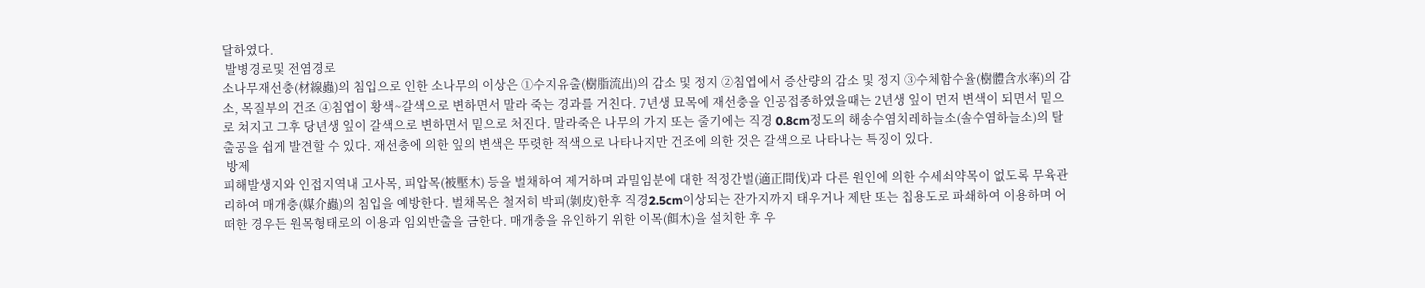달하였다.
 발병경로및 전염경로
소나무재선충(材線蟲)의 침입으로 인한 소나무의 이상은 ①수지유출(樹脂流出)의 감소 및 정지 ②침엽에서 증산량의 감소 및 정지 ③수체함수율(樹體含水率)의 감소, 목질부의 건조 ④침엽이 황색~갈색으로 변하면서 말라 죽는 경과를 거친다. 7년생 묘목에 재선충을 인공접종하였을때는 2년생 잎이 먼저 변색이 되면서 밑으로 쳐지고 그후 당년생 잎이 갈색으로 변하면서 밑으로 처진다. 말라죽은 나무의 가지 또는 줄기에는 직경 0.8cm정도의 해송수염치레하늘소(솔수염하늘소)의 탈출공을 쉽게 발견할 수 있다. 재선충에 의한 잎의 변색은 뚜렷한 적색으로 나타나지만 건조에 의한 것은 갈색으로 나타나는 특징이 있다.
 방제
피해발생지와 인접지역내 고사목, 피압목(被壓木) 등을 벌채하여 제거하며 과밀임분에 대한 적정간벌(適正間伐)과 다른 원인에 의한 수세쇠약목이 없도록 무육관리하여 매개충(媒介蟲)의 침입을 예방한다. 벌채목은 철저히 박피(剝皮)한후 직경2.5cm이상되는 잔가지까지 태우거나 제탄 또는 칩용도로 파쇄하여 이용하며 어떠한 경우든 원목형태로의 이용과 임외반출을 금한다. 매개충을 유인하기 위한 이목(餌木)을 설치한 후 우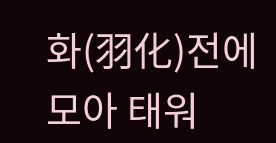화(羽化)전에 모아 태워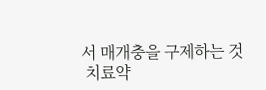서 매개충을 구제하는 것
 치료약